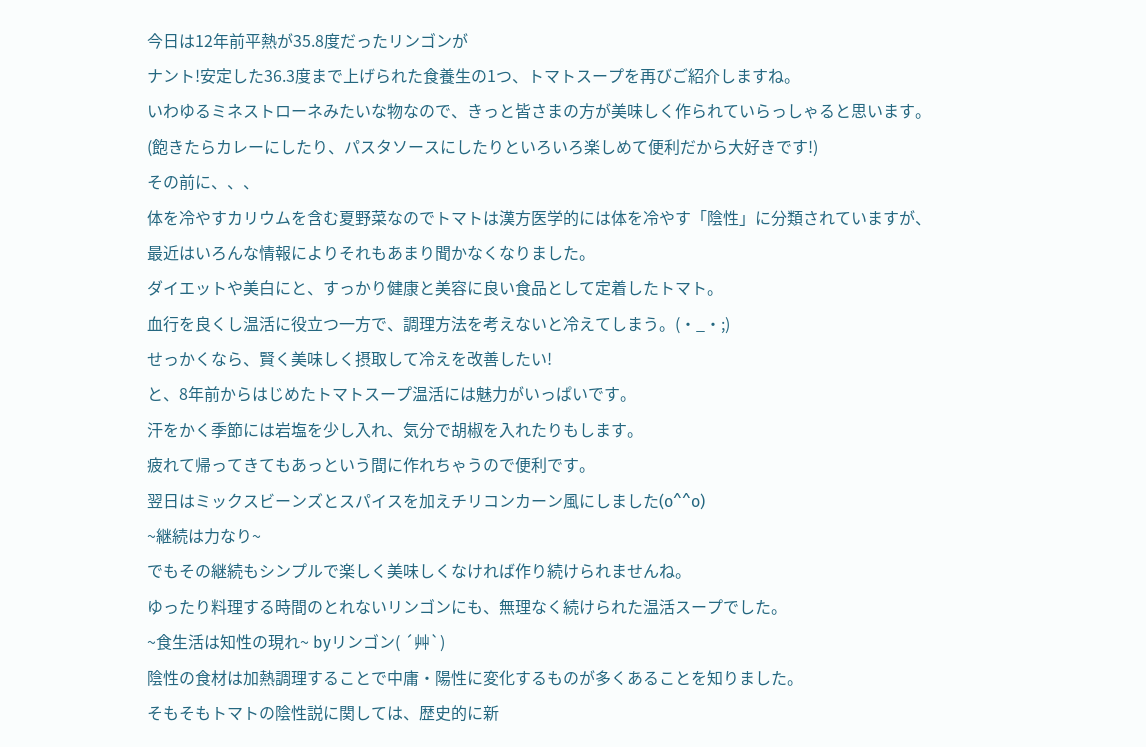今日は12年前平熱が35.8度だったリンゴンが
ナント!安定した36.3度まで上げられた食養生の1つ、トマトスープを再びご紹介しますね。
いわゆるミネストローネみたいな物なので、きっと皆さまの方が美味しく作られていらっしゃると思います。
(飽きたらカレーにしたり、パスタソースにしたりといろいろ楽しめて便利だから大好きです!)
その前に、、、
体を冷やすカリウムを含む夏野菜なのでトマトは漢方医学的には体を冷やす「陰性」に分類されていますが、
最近はいろんな情報によりそれもあまり聞かなくなりました。
ダイエットや美白にと、すっかり健康と美容に良い食品として定着したトマト。
血行を良くし温活に役立つ一方で、調理方法を考えないと冷えてしまう。(・_・;)
せっかくなら、賢く美味しく摂取して冷えを改善したい!
と、8年前からはじめたトマトスープ温活には魅力がいっぱいです。
汗をかく季節には岩塩を少し入れ、気分で胡椒を入れたりもします。
疲れて帰ってきてもあっという間に作れちゃうので便利です。
翌日はミックスビーンズとスパイスを加えチリコンカーン風にしました(o^^o)
~継続は力なり~
でもその継続もシンプルで楽しく美味しくなければ作り続けられませんね。
ゆったり料理する時間のとれないリンゴンにも、無理なく続けられた温活スープでした。
~食生活は知性の現れ~ byリンゴン( ´艸`)
陰性の食材は加熱調理することで中庸・陽性に変化するものが多くあることを知りました。
そもそもトマトの陰性説に関しては、歴史的に新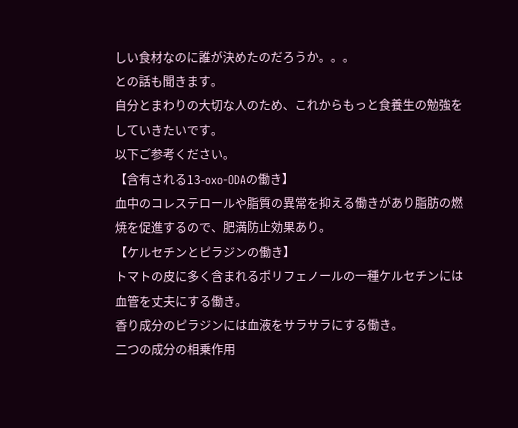しい食材なのに誰が決めたのだろうか。。。
との話も聞きます。
自分とまわりの大切な人のため、これからもっと食養生の勉強をしていきたいです。
以下ご参考ください。
【含有される13-oxo-ODAの働き】
血中のコレステロールや脂質の異常を抑える働きがあり脂肪の燃焼を促進するので、肥満防止効果あり。
【ケルセチンとピラジンの働き】
トマトの皮に多く含まれるポリフェノールの一種ケルセチンには血管を丈夫にする働き。
香り成分のピラジンには血液をサラサラにする働き。
二つの成分の相乗作用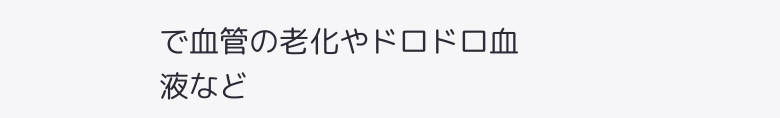で血管の老化やドロドロ血液など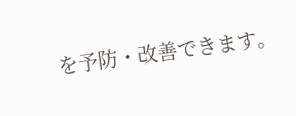を予防・改善できます。